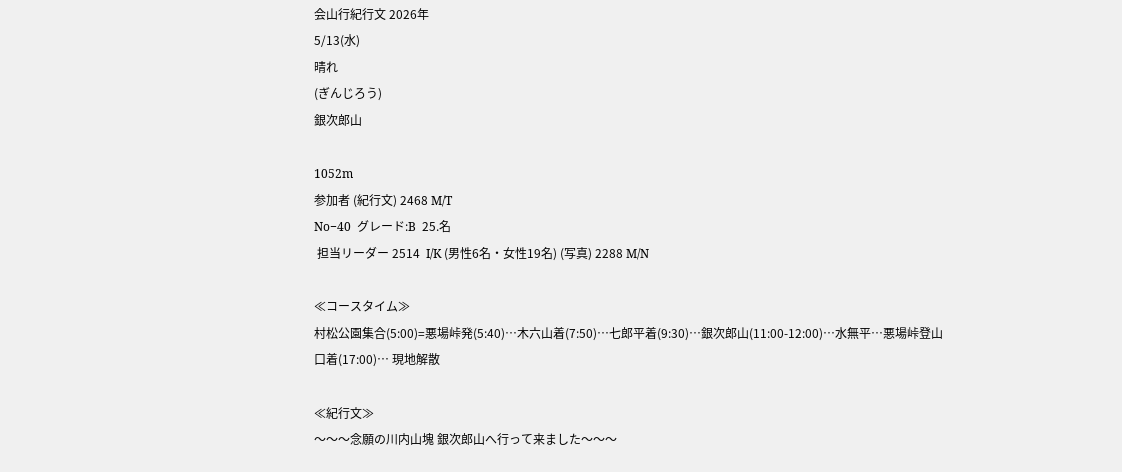会山行紀行文 2026年
5/13(水)
晴れ
(ぎんじろう)
銀次郎山

1052m
参加者 (紀行文) 2468 M/T
No−40  グレード:B  25.名
 担当リーダー 2514  I/K (男性6名・女性19名) (写真) 2288 M/N

≪コースタイム≫
村松公園集合(5:00)=悪場峠発(5:40)…木六山着(7:50)…七郎平着(9:30)…銀次郎山(11:00-12:00)…水無平…悪場峠登山口着(17:00)… 現地解散

≪紀行文≫
〜〜〜念願の川内山塊 銀次郎山へ行って来ました〜〜〜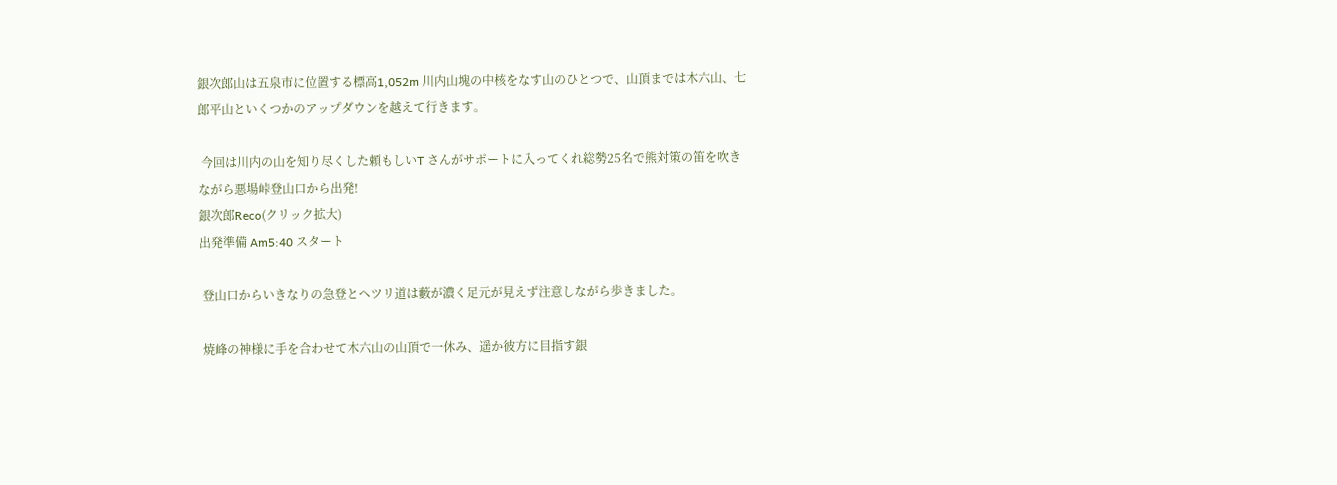銀次郎山は五泉市に位置する標高1,052m 川内山塊の中核をなす山のひとつで、山頂までは木六山、七郎平山といくつかのアップダウンを越えて行きます。

 今回は川内の山を知り尽くした頼もしいT さんがサポートに入ってくれ総勢25名で熊対策の笛を吹きながら悪場峠登山口から出発!
銀次郎Reco(クリック拡大)
出発準備 Am5:40 スタート

 登山口からいきなりの急登とヘツリ道は藪が濃く足元が見えず注意しながら歩きました。

 焼峰の神様に手を合わせて木六山の山頂で一休み、遥か彼方に目指す銀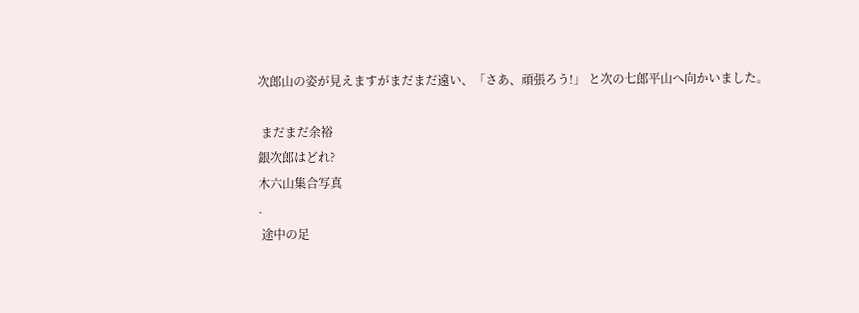次郎山の姿が見えますがまだまだ遠い、「さあ、頑張ろう!」 と次の七郎平山へ向かいました。

 まだまだ余裕
銀次郎はどれ?
木六山集合写真
.
 途中の足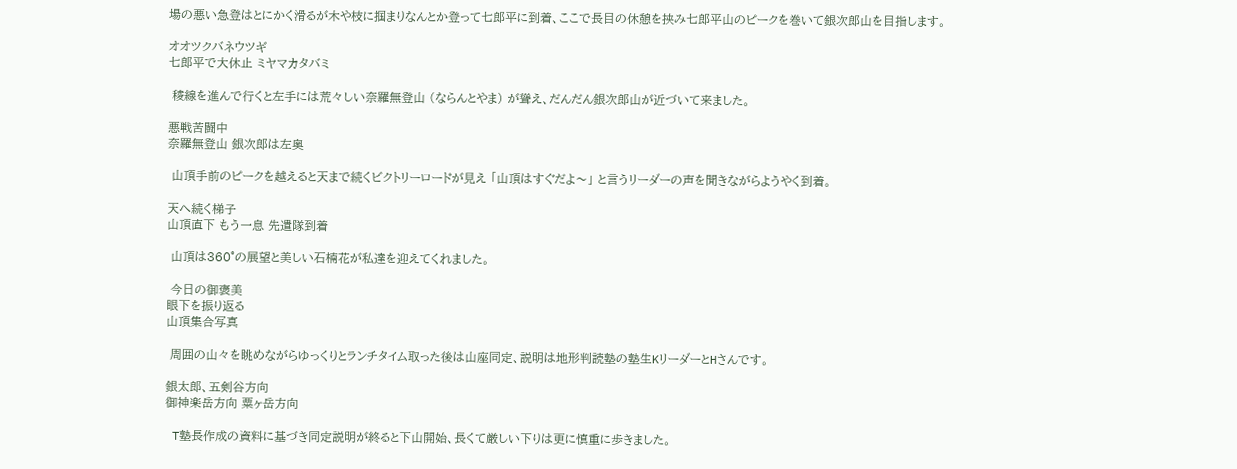場の悪い急登はとにかく滑るが木や枝に掴まりなんとか登って七郎平に到着、ここで長目の休憩を挟み七郎平山のピークを巻いて銀次郎山を目指します。

オオツクバネウツギ
七郎平で大休止 ミヤマカタバミ

 稜線を進んで行くと左手には荒々しい奈羅無登山 (ならんとやま) が聳え、だんだん銀次郎山が近づいて来ました。

悪戦苦闘中
奈羅無登山 銀次郎は左奥

 山頂手前のピークを越えると天まで続くビクトリーロードが見え 「山頂はすぐだよ〜」 と言うリーダーの声を聞きながらようやく到着。

天へ続く梯子
山頂直下 もう一息 先遣隊到着

 山頂は360°の展望と美しい石楠花が私達を迎えてくれました。

 今日の御褒美
眼下を振り返る
山頂集合写真

 周囲の山々を眺めながらゆっくりとランチタイム取った後は山座同定、説明は地形判読塾の塾生KリーダーとHさんです。

銀太郎、五剣谷方向
御神楽岳方向 粟ヶ岳方向

 T塾長作成の資料に基づき同定説明が終ると下山開始、長くて厳しい下りは更に慎重に歩きました。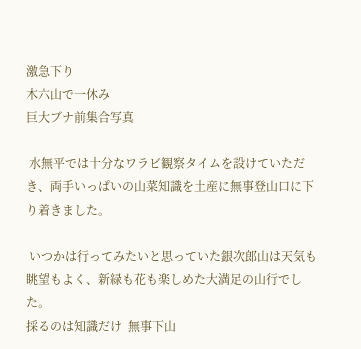激急下り
木六山で一休み
巨大ブナ前集合写真

 水無平では十分なワラビ観察タイムを設けていただき、両手いっぱいの山菜知識を土産に無事登山口に下り着きました。

 いつかは行ってみたいと思っていた銀次郎山は天気も眺望もよく、新緑も花も楽しめた大満足の山行でした。
採るのは知識だけ  無事下山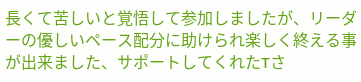長くて苦しいと覚悟して参加しましたが、リーダーの優しいペース配分に助けられ楽しく終える事が出来ました、サポートしてくれたTさ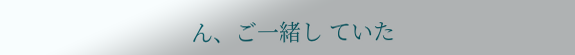ん、ご一緒し ていた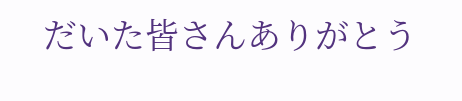だいた皆さんありがとう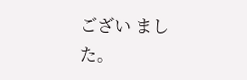ござい ました。